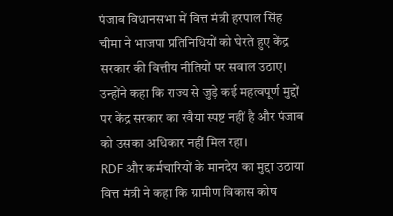पंजाब विधानसभा में वित्त मंत्री हरपाल सिंह चीमा ने भाजपा प्रतिनिधियों को घेरते हुए केंद्र सरकार की वित्तीय नीतियों पर सवाल उठाए। उन्होंने कहा कि राज्य से जुड़े कई महत्वपूर्ण मुद्दों पर केंद्र सरकार का रवैया स्पष्ट नहीं है और पंजाब को उसका अधिकार नहीं मिल रहा।
RDF और कर्मचारियों के मानदेय का मुद्दा उठाया
वित्त मंत्री ने कहा कि ग्रामीण विकास कोष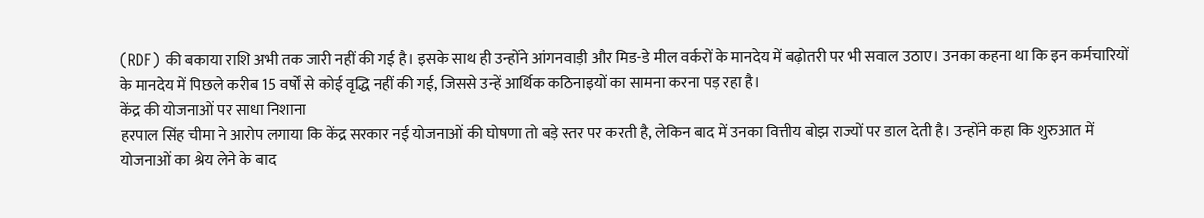(RDF) की बकाया राशि अभी तक जारी नहीं की गई है। इसके साथ ही उन्होंने आंगनवाड़ी और मिड-डे मील वर्करों के मानदेय में बढ़ोतरी पर भी सवाल उठाए। उनका कहना था कि इन कर्मचारियों के मानदेय में पिछले करीब 15 वर्षों से कोई वृद्धि नहीं की गई, जिससे उन्हें आर्थिक कठिनाइयों का सामना करना पड़ रहा है।
केंद्र की योजनाओं पर साधा निशाना
हरपाल सिंह चीमा ने आरोप लगाया कि केंद्र सरकार नई योजनाओं की घोषणा तो बड़े स्तर पर करती है, लेकिन बाद में उनका वित्तीय बोझ राज्यों पर डाल देती है। उन्होंने कहा कि शुरुआत में योजनाओं का श्रेय लेने के बाद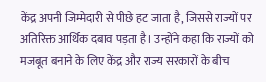केंद्र अपनी जिम्मेदारी से पीछे हट जाता है, जिससे राज्यों पर अतिरिक्त आर्थिक दबाव पड़ता है। उन्होंने कहा कि राज्यों को मजबूत बनाने के लिए केंद्र और राज्य सरकारों के बीच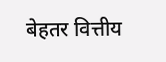बेहतर वित्तीय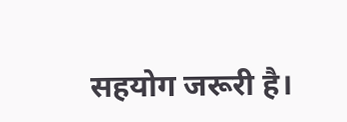सहयोग जरूरी है।